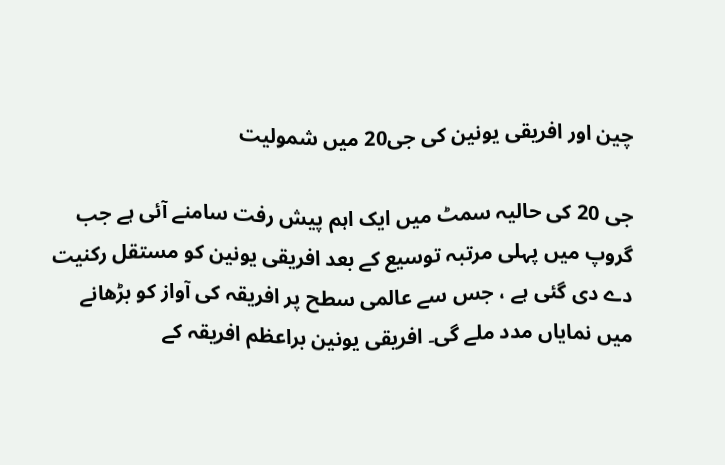چین اور افریقی یونین کی جی20 میں شمولیت

جی 20 کی حالیہ سمٹ میں ایک اہم پیش رفت سامنے آئی ہے جب گروپ میں پہلی مرتبہ توسیع کے بعد افریقی یونین کو مستقل رکنیت دے دی گئی ہے ، جس سے عالمی سطح پر افریقہ کی آواز کو بڑھانے میں نمایاں مدد ملے گی۔ افریقی یونین براعظم افریقہ کے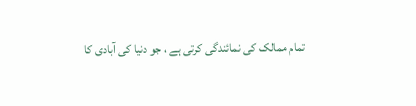تمام ممالک کی نمائندگی کرتی ہے ، جو دنیا کی آبادی کا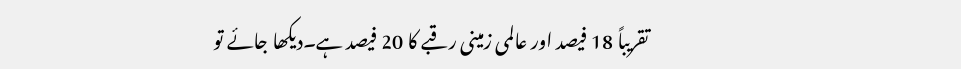تقریباً 18 فیصد اور عالمی زمینی رقبے کا 20 فیصد ہے۔دیکھا جائے تو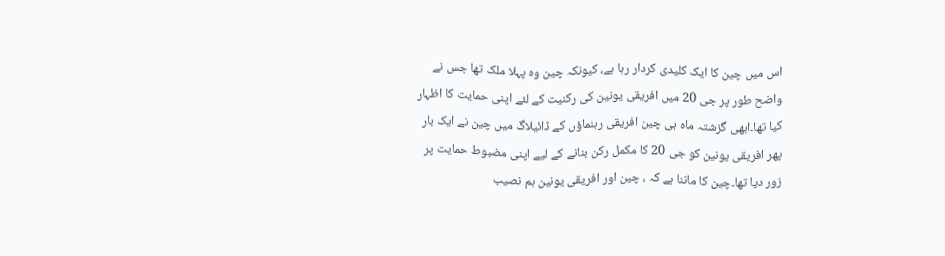اس میں چین کا ایک کلیدی کردار رہا ہے، کیونکہ چین وہ پہلا ملک تھا جس نے واضح طور پر جی 20 میں افریقی یونین کی رکنیت کے لئے اپنی حمایت کا اظہار کیا تھا۔ابھی گزشتہ ماہ ہی چین افریقی رہنماؤں کے ڈائیلاگ میں چین نے ایک بار پھر افریقی یونین کو جی 20 کا مکمل رکن بنانے کے لیے اپنی مضبوط حمایت پر زور دیا تھا۔چین کا ماننا ہے کہ ، چین اور افریقی یونین ہم نصیب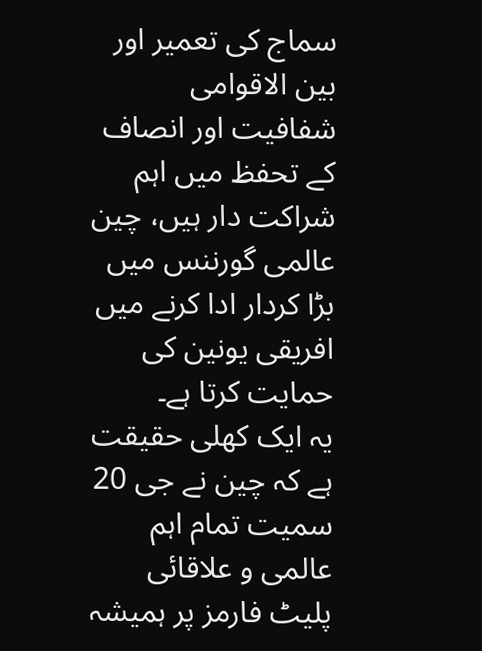سماج کی تعمیر اور بین الاقوامی شفافیت اور انصاف کے تحفظ میں اہم شراکت دار ہیں، چین عالمی گورننس میں بڑا کردار ادا کرنے میں افریقی یونین کی حمایت کرتا ہے۔
یہ ایک کھلی حقیقت ہے کہ چین نے جی 20 سمیت تمام اہم عالمی و علاقائی پلیٹ فارمز پر ہمیشہ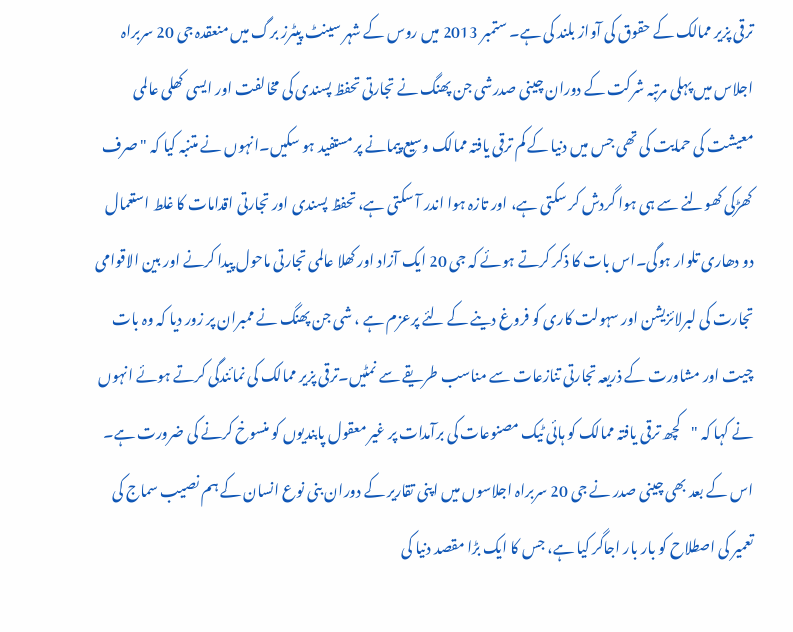ترقی پزیر ممالک کے حقوق کی آواز بلند کی ہے۔ ستمبر 2013 میں روس کے شہر سینٹ پیٹرز برگ میں منعقدہ جی 20 سربراہ اجلاس میں پہلی مرتبہ شرکت کے دوران چینی صدرشی جن پھنگ نے تجارتی تحفظ پسندی کی مخالفت اور ایسی کھلی عالمی معیشت کی حمایت کی تھی جس میں دنیا کے کم ترقی یافتہ ممالک وسیع پیمانے پر مستفید ہو سکیں۔انہوں نے متنبہ کیا کہ "صرف کھڑکی کھولنے سے ہی ہوا گردش کر سکتی ہے، اور تازہ ہوا اندر آ سکتی ہے، تحفظ پسندی اور تجارتی اقدامات کا غلط استعمال دو دھاری تلوار ہوگی۔اس بات کا ذکر کرتے ہوئے کہ جی 20 ایک آزاد اور کھلا عالمی تجارتی ماحول پیدا کرنے اور بین الاقوامی تجارت کی لبرلائزیشن اور سہولت کاری کو فروغ دینے کے لئے پرعزم ہے ، شی جن پھنگ نے ممبران پر زور دیا کہ وہ بات چیت اور مشاورت کے ذریعہ تجارتی تنازعات سے مناسب طریقے سے نمٹیں۔ترقی پزیر ممالک کی نمائندگی کرتے ہوئے انہوں نے کہا کہ "کچھ ترقی یافتہ ممالک کو ہائی ٹیک مصنوعات کی برآمدات پر غیر معقول پابندیوں کو منسوخ کرنے کی ضرورت ہے۔
اس کے بعد بھی چینی صدر نے جی 20 سربراہ اجلاسوں میں اپنی تقاریر کے دوران بنی نوع انسان کے ہم نصیب سماج کی تعمیر کی اصطلاح کو بار بار اجاگر کیا ہے، جس کا ایک بڑا مقصد دنیا کی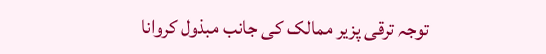توجہ ترقی پزیر ممالک کی جانب مبذول کروانا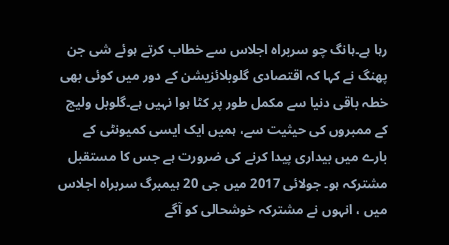رہا ہے۔ہانگ چو سربراہ اجلاس سے خطاب کرتے ہوئے شی جن پھنگ نے کہا کہ اقتصادی گلوبلائزیشن کے دور میں کوئی بھی خطہ باقی دنیا سے مکمل طور پر کٹا ہوا نہیں ہے۔گلوبل ولیج کے ممبروں کی حیثیت سے، ہمیں ایک ایسی کمیونٹی کے بارے میں بیداری پیدا کرنے کی ضرورت ہے جس کا مستقبل مشترکہ ہو۔ جولائی 2017 میں جی 20 ہیمبرگ سربراہ اجلاس میں ، انہوں نے مشترکہ خوشحالی کو آگے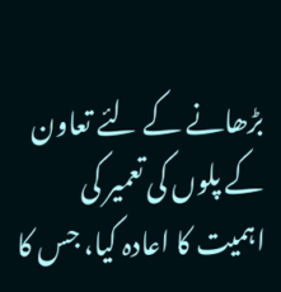بڑھانے کے لئے تعاون کے پلوں کی تعمیر کی اہمیت کا اعادہ کیا، جس کا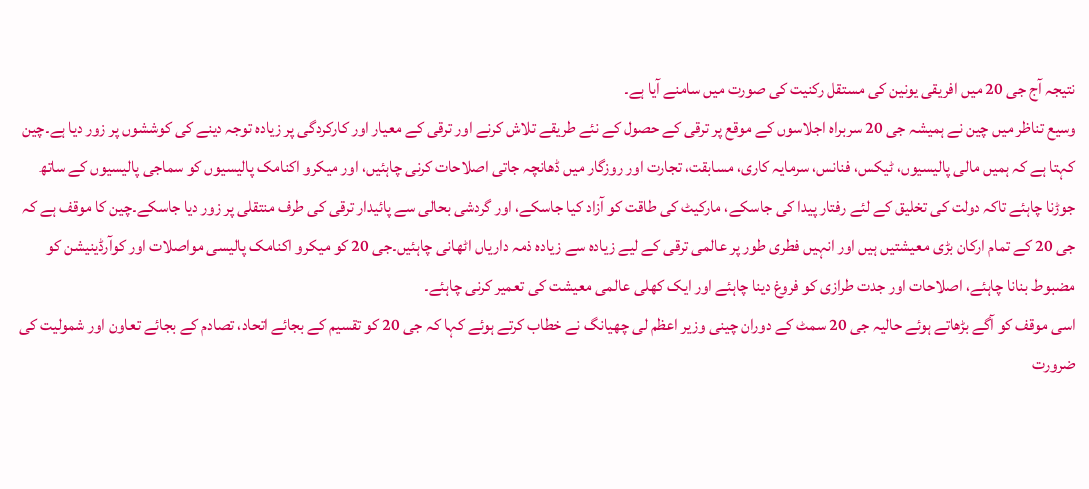نتیجہ آج جی 20 میں افریقی یونین کی مستقل رکنیت کی صورت میں سامنے آیا ہے۔
وسیع تناظر میں چین نے ہمیشہ جی 20 سربراہ اجلاسوں کے موقع پر ترقی کے حصول کے نئے طریقے تلاش کرنے اور ترقی کے معیار اور کارکردگی پر زیادہ توجہ دینے کی کوششوں پر زور دیا ہے۔چین کہتا ہے کہ ہمیں مالی پالیسیوں، ٹیکس، فنانس، سرمایہ کاری، مسابقت، تجارت اور روزگار میں ڈھانچہ جاتی اصلاحات کرنی چاہئیں، اور میکرو اکنامک پالیسیوں کو سماجی پالیسیوں کے ساتھ جوڑنا چاہئے تاکہ دولت کی تخلیق کے لئے رفتار پیدا کی جاسکے، مارکیٹ کی طاقت کو آزاد کیا جاسکے، اور گردشی بحالی سے پائیدار ترقی کی طرف منتقلی پر زور دیا جاسکے۔چین کا موقف ہے کہ جی 20 کے تمام ارکان بڑی معیشتیں ہیں اور انہیں فطری طور پر عالمی ترقی کے لیے زیادہ سے زیادہ ذمہ داریاں اٹھانی چاہئیں۔جی 20 کو میکرو اکنامک پالیسی مواصلات اور کوآرڈینیشن کو مضبوط بنانا چاہئے، اصلاحات اور جدت طرازی کو فروغ دینا چاہئے اور ایک کھلی عالمی معیشت کی تعمیر کرنی چاہئے۔
اسی موقف کو آگے بڑھاتے ہوئے حالیہ جی 20 سمٹ کے دوران چینی وزیر اعظم لی چھیانگ نے خطاب کرتے ہوئے کہا کہ جی 20 کو تقسیم کے بجائے اتحاد، تصادم کے بجائے تعاون اور شمولیت کی ضرورت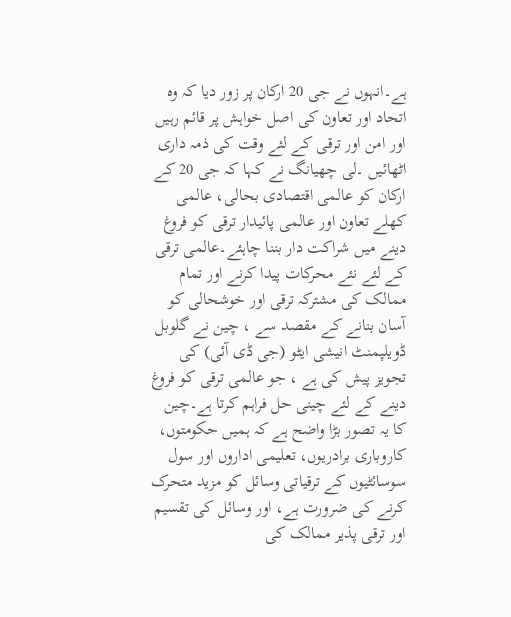ہے۔انہوں نے جی 20 ارکان پر زور دیا کہ وہ اتحاد اور تعاون کی اصل خواہش پر قائم رہیں اور امن اور ترقی کے لئے وقت کی ذمہ داری اٹھائیں ۔لی چھیانگ نے کہا کہ جی 20 کے ارکان کو عالمی اقتصادی بحالی، عالمی کھلے تعاون اور عالمی پائیدار ترقی کو فروغ دینے میں شراکت دار بننا چاہئے۔عالمی ترقی کے لئے نئے محرکات پیدا کرنے اور تمام ممالک کی مشترکہ ترقی اور خوشحالی کو آسان بنانے کے مقصد سے ، چین نے گلوبل ڈویلپمنٹ انیشی ایٹو (جی ڈی آئی) کی تجویز پیش کی ہے ، جو عالمی ترقی کو فروغ دینے کے لئے چینی حل فراہم کرتا ہے۔چین کا یہ تصور بڑا واضح ہے کہ ہمیں حکومتوں، کاروباری برادریوں، تعلیمی اداروں اور سول سوسائٹیوں کے ترقیاتی وسائل کو مزید متحرک کرنے کی ضرورت ہے، اور وسائل کی تقسیم اور ترقی پذیر ممالک کی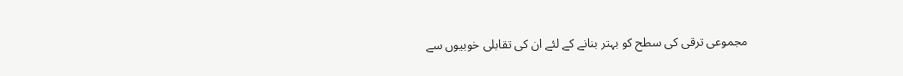مجموعی ترقی کی سطح کو بہتر بنانے کے لئے ان کی تقابلی خوبیوں سے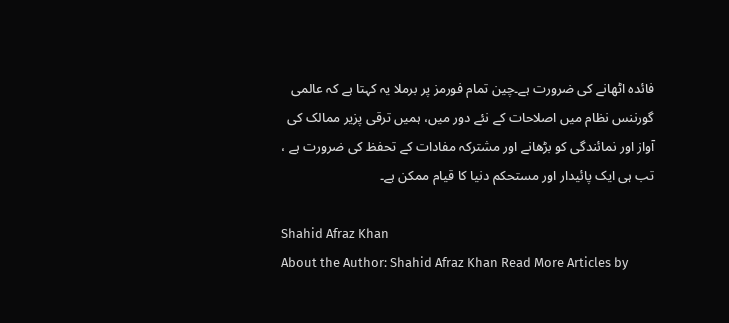فائدہ اٹھانے کی ضرورت ہے۔چین تمام فورمز پر برملا یہ کہتا ہے کہ عالمی گورننس نظام میں اصلاحات کے نئے دور میں، ہمیں ترقی پزیر ممالک کی آواز اور نمائندگی کو بڑھانے اور مشترکہ مفادات کے تحفظ کی ضرورت ہے ، تب ہی ایک پائیدار اور مستحکم دنیا کا قیام ممکن ہے۔

Shahid Afraz Khan
About the Author: Shahid Afraz Khan Read More Articles by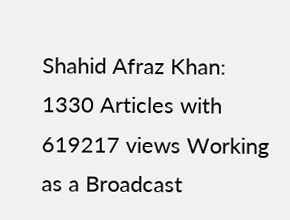Shahid Afraz Khan: 1330 Articles with 619217 views Working as a Broadcast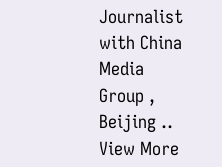Journalist with China Media Group , Beijing .. View More